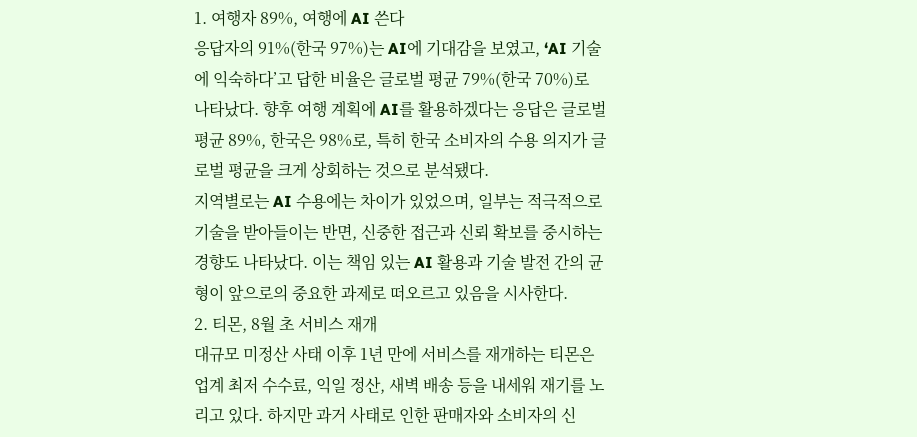1. 여행자 89%, 여행에 AI 쓴다
응답자의 91%(한국 97%)는 AI에 기대감을 보였고, ‘AI 기술에 익숙하다’고 답한 비율은 글로벌 평균 79%(한국 70%)로 나타났다. 향후 여행 계획에 AI를 활용하겠다는 응답은 글로벌 평균 89%, 한국은 98%로, 특히 한국 소비자의 수용 의지가 글로벌 평균을 크게 상회하는 것으로 분석됐다.
지역별로는 AI 수용에는 차이가 있었으며, 일부는 적극적으로 기술을 받아들이는 반면, 신중한 접근과 신뢰 확보를 중시하는 경향도 나타났다. 이는 책임 있는 AI 활용과 기술 발전 간의 균형이 앞으로의 중요한 과제로 떠오르고 있음을 시사한다.
2. 티몬, 8월 초 서비스 재개
대규모 미정산 사태 이후 1년 만에 서비스를 재개하는 티몬은 업계 최저 수수료, 익일 정산, 새벽 배송 등을 내세워 재기를 노리고 있다. 하지만 과거 사태로 인한 판매자와 소비자의 신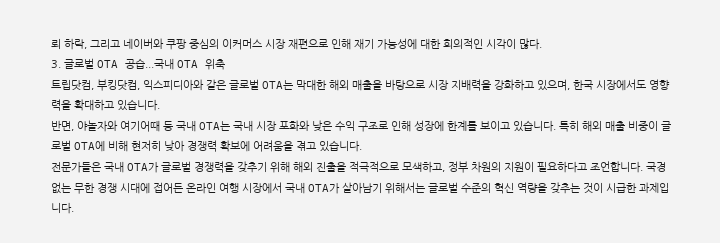뢰 하락, 그리고 네이버와 쿠팡 중심의 이커머스 시장 재편으로 인해 재기 가능성에 대한 회의적인 시각이 많다.
3. 글로벌 OTA 공습...국내 OTA 위축
트립닷컴, 부킹닷컴, 익스피디아와 같은 글로벌 OTA는 막대한 해외 매출을 바탕으로 시장 지배력을 강화하고 있으며, 한국 시장에서도 영향력을 확대하고 있습니다.
반면, 야놀자와 여기어때 등 국내 OTA는 국내 시장 포화와 낮은 수익 구조로 인해 성장에 한계를 보이고 있습니다. 특히 해외 매출 비중이 글로벌 OTA에 비해 현저히 낮아 경쟁력 확보에 어려움을 겪고 있습니다.
전문가들은 국내 OTA가 글로벌 경쟁력을 갖추기 위해 해외 진출을 적극적으로 모색하고, 정부 차원의 지원이 필요하다고 조언합니다. 국경 없는 무한 경쟁 시대에 접어든 온라인 여행 시장에서 국내 OTA가 살아남기 위해서는 글로벌 수준의 혁신 역량을 갖추는 것이 시급한 과제입니다.